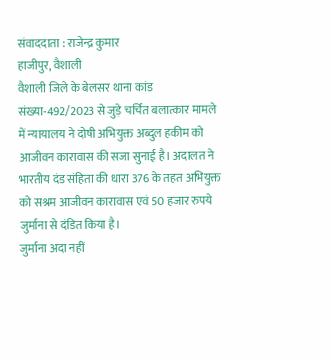संवाददाता : राजेन्द्र कुमार
हाजीपुर, वैशाली
वैशाली जिले के बेलसर थाना कांड संख्या-492/2023 से जुड़े चर्चित बलात्कार मामले में न्यायालय ने दोषी अभियुक्त अब्दुल हकीम को आजीवन कारावास की सजा सुनाई है। अदालत ने भारतीय दंड संहिता की धारा 376 के तहत अभियुक्त को सश्रम आजीवन कारावास एवं 50 हजार रुपये जुर्माना से दंडित किया है।
जुर्माना अदा नहीं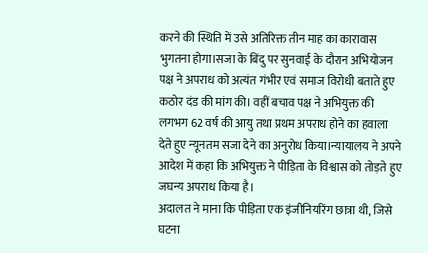करने की स्थिति में उसे अतिरिक्त तीन माह का कारावास भुगतना होगा।सजा के बिंदु पर सुनवाई के दौरान अभियोजन पक्ष ने अपराध को अत्यंत गंभीर एवं समाज विरोधी बताते हुए कठोर दंड की मांग की। वहीं बचाव पक्ष ने अभियुक्त की लगभग 62 वर्ष की आयु तथा प्रथम अपराध होने का हवाला देते हुए न्यूनतम सजा देने का अनुरोध किया।न्यायालय ने अपने आदेश में कहा कि अभियुक्त ने पीड़िता के विश्वास को तोड़ते हुए जघन्य अपराध किया है।
अदालत ने माना कि पीड़िता एक इंजीनियरिंग छात्रा थी, जिसे घटना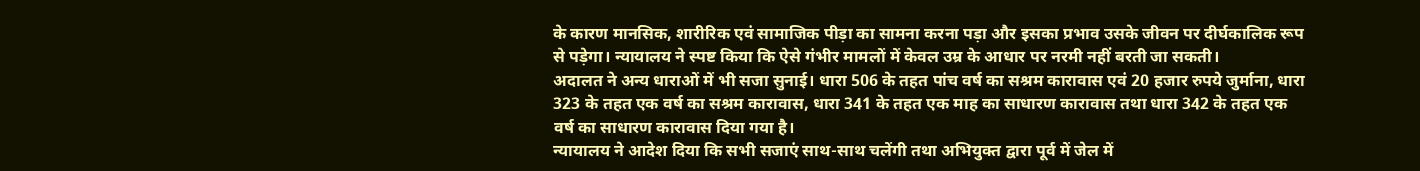के कारण मानसिक, शारीरिक एवं सामाजिक पीड़ा का सामना करना पड़ा और इसका प्रभाव उसके जीवन पर दीर्घकालिक रूप से पड़ेगा। न्यायालय ने स्पष्ट किया कि ऐसे गंभीर मामलों में केवल उम्र के आधार पर नरमी नहीं बरती जा सकती।
अदालत ने अन्य धाराओं में भी सजा सुनाई। धारा 506 के तहत पांच वर्ष का सश्रम कारावास एवं 20 हजार रुपये जुर्माना, धारा 323 के तहत एक वर्ष का सश्रम कारावास, धारा 341 के तहत एक माह का साधारण कारावास तथा धारा 342 के तहत एक वर्ष का साधारण कारावास दिया गया है।
न्यायालय ने आदेश दिया कि सभी सजाएं साथ-साथ चलेंगी तथा अभियुक्त द्वारा पूर्व में जेल में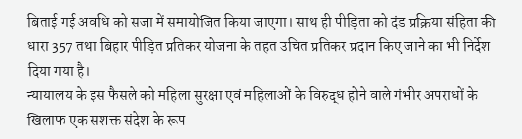बिताई गई अवधि को सजा में समायोजित किया जाएगा। साथ ही पीड़िता को दंड प्रक्रिया संहिता की धारा 357 तथा बिहार पीड़ित प्रतिकर योजना के तहत उचित प्रतिकर प्रदान किए जाने का भी निर्देश दिया गया है।
न्यायालय के इस फैसले को महिला सुरक्षा एवं महिलाओं के विरुद्ध होने वाले गंभीर अपराधों के खिलाफ एक सशक्त संदेश के रूप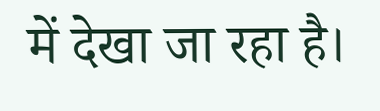में देखा जा रहा है।